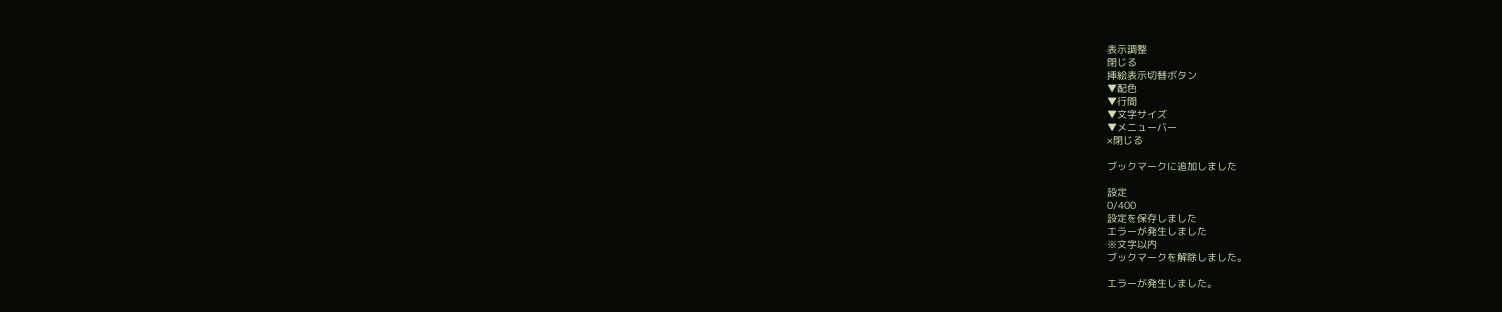表示調整
閉じる
挿絵表示切替ボタン
▼配色
▼行間
▼文字サイズ
▼メニューバー
×閉じる

ブックマークに追加しました

設定
0/400
設定を保存しました
エラーが発生しました
※文字以内
ブックマークを解除しました。

エラーが発生しました。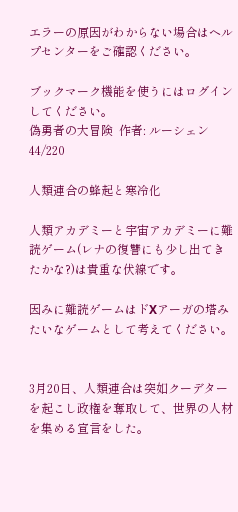エラーの原因がわからない場合はヘルプセンターをご確認ください。

ブックマーク機能を使うにはログインしてください。
偽勇者の大冒険  作者: ルーシェン
44/220

人類連合の蜂起と寒冷化

人類アカデミーと宇宙アカデミーに難読ゲーム(レナの復讐にも少し出てきたかな?)は貴重な伏線です。

因みに難読ゲームはドXアーガの塔みたいなゲームとして考えてください。


3月20日、人類連合は突如クーデターを起こし政権を奪取して、世界の人材を集める宣言をした。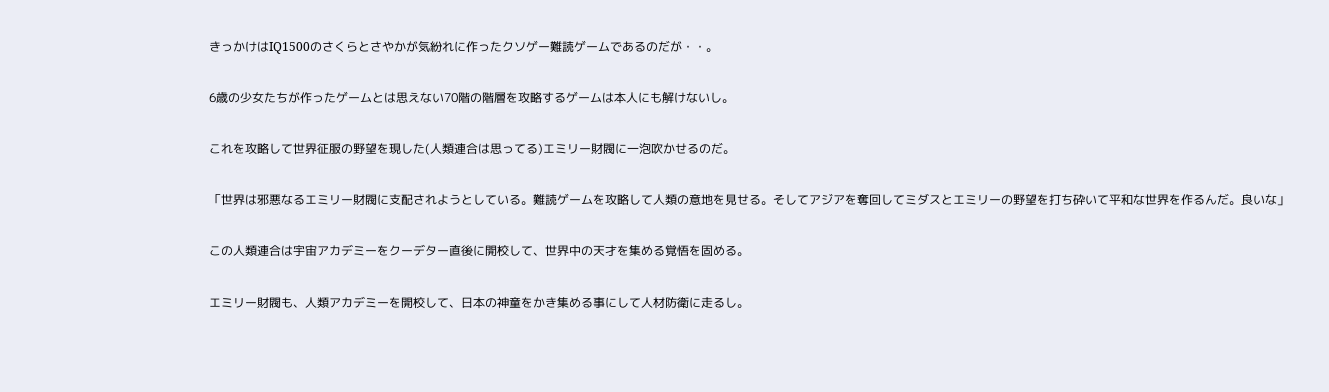きっかけはIQ1500のさくらとさやかが気紛れに作ったクソゲー難読ゲームであるのだが・・。

6歳の少女たちが作ったゲームとは思えない70階の階層を攻略するゲームは本人にも解けないし。

これを攻略して世界征服の野望を現した(人類連合は思ってる)エミリー財閥に一泡吹かせるのだ。

「世界は邪悪なるエミリー財閥に支配されようとしている。難読ゲームを攻略して人類の意地を見せる。そしてアジアを奪回してミダスとエミリーの野望を打ち砕いて平和な世界を作るんだ。良いな」

この人類連合は宇宙アカデミーをクーデター直後に開校して、世界中の天才を集める覚悟を固める。

エミリー財閥も、人類アカデミーを開校して、日本の神童をかき集める事にして人材防衛に走るし。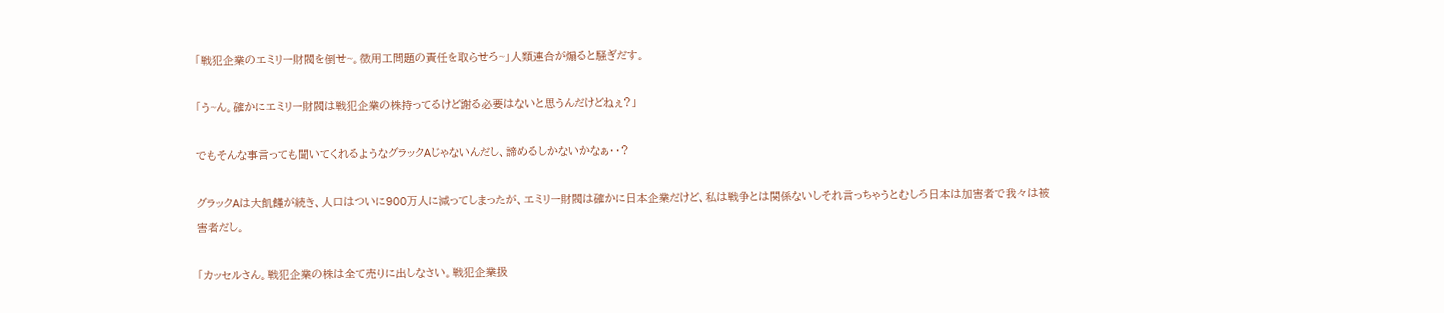「戦犯企業のエミリー財閥を倒せ~。徴用工問題の責任を取らせろ~」人類連合が煽ると騒ぎだす。

「う~ん。確かにエミリー財閥は戦犯企業の株持ってるけど謝る必要はないと思うんだけどねぇ?」

でもそんな事言っても聞いてくれるようなグラックAじゃないんだし、諦めるしかないかなぁ・・?

グラックAは大飢饉が続き、人口はついに900万人に減ってしまったが、エミリー財閥は確かに日本企業だけど、私は戦争とは関係ないしそれ言っちゃうとむしろ日本は加害者で我々は被害者だし。

「カッセルさん。戦犯企業の株は全て売りに出しなさい。戦犯企業扱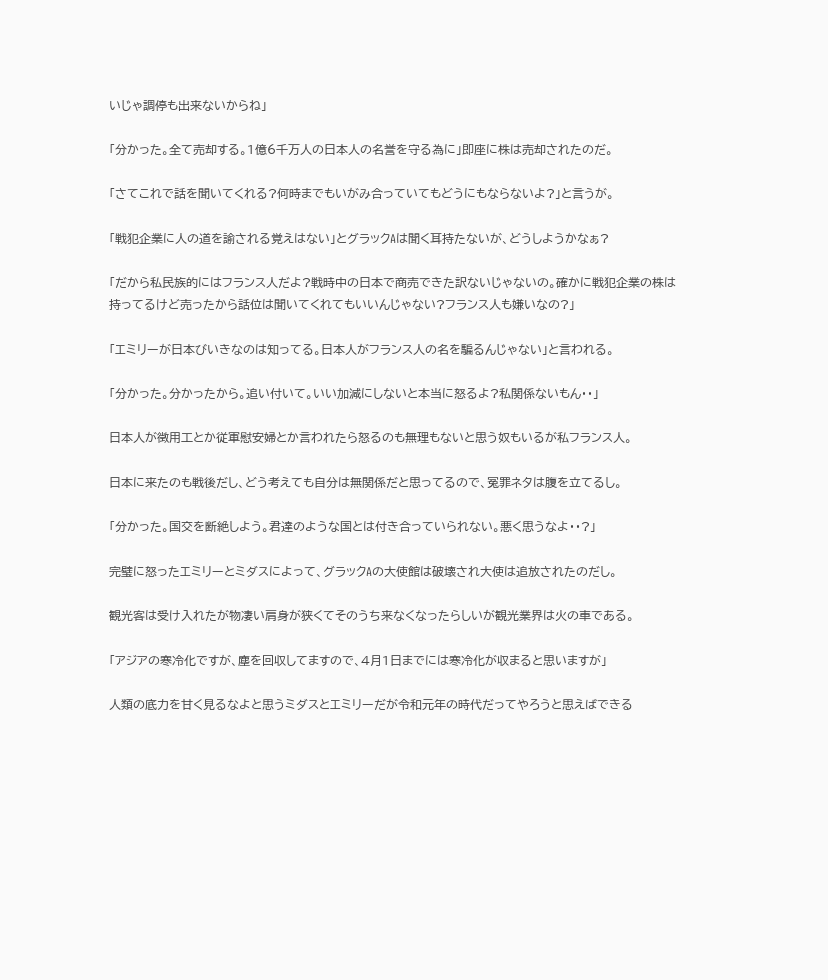いじゃ調停も出来ないからね」

「分かった。全て売却する。1億6千万人の日本人の名誉を守る為に」即座に株は売却されたのだ。

「さてこれで話を聞いてくれる?何時までもいがみ合っていてもどうにもならないよ?」と言うが。

「戦犯企業に人の道を諭される覚えはない」とグラックAは聞く耳持たないが、どうしようかなぁ?

「だから私民族的にはフランス人だよ?戦時中の日本で商売できた訳ないじゃないの。確かに戦犯企業の株は持ってるけど売ったから話位は聞いてくれてもいいんじゃない?フランス人も嫌いなの?」

「エミリーが日本びいきなのは知ってる。日本人がフランス人の名を騙るんじゃない」と言われる。

「分かった。分かったから。追い付いて。いい加減にしないと本当に怒るよ?私関係ないもん・・」

日本人が徴用工とか従軍慰安婦とか言われたら怒るのも無理もないと思う奴もいるが私フランス人。

日本に来たのも戦後だし、どう考えても自分は無関係だと思ってるので、冤罪ネタは腹を立てるし。

「分かった。国交を断絶しよう。君達のような国とは付き合っていられない。悪く思うなよ・・?」

完璧に怒ったエミリーとミダスによって、グラックAの大使館は破壊され大使は追放されたのだし。

観光客は受け入れたが物凄い肩身が狭くてそのうち来なくなったらしいが観光業界は火の車である。

「アジアの寒冷化ですが、塵を回収してますので、4月1日までには寒冷化が収まると思いますが」

人類の底力を甘く見るなよと思うミダスとエミリーだが令和元年の時代だってやろうと思えばできる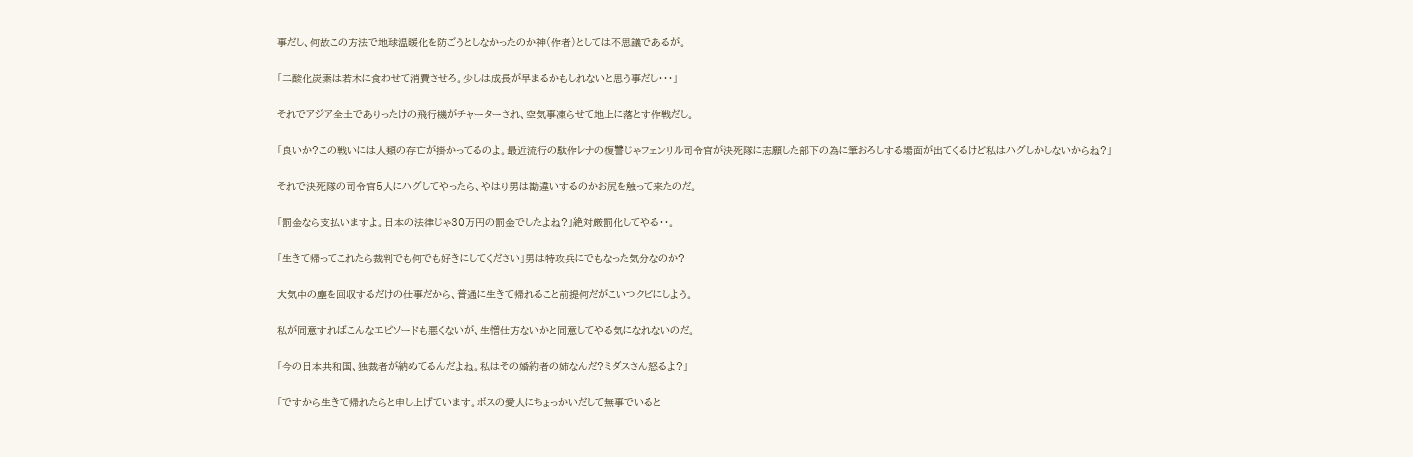事だし、何故この方法で地球温暖化を防ごうとしなかったのか神(作者)としては不思議であるが。

「二酸化炭素は若木に食わせて消費させろ。少しは成長が早まるかもしれないと思う事だし・・・」

それでアジア全土でありったけの飛行機がチャーターされ、空気事凍らせて地上に落とす作戦だし。

「良いか?この戦いには人類の存亡が掛かってるのよ。最近流行の駄作レナの復讐じゃフェンリル司令官が決死隊に志願した部下の為に筆おろしする場面が出てくるけど私はハグしかしないからね?」

それで決死隊の司令官5人にハグしてやったら、やはり男は勘違いするのかお尻を触って来たのだ。

「罰金なら支払いますよ。日本の法律じゃ30万円の罰金でしたよね?」絶対厳罰化してやる・・。

「生きて帰ってこれたら裁判でも何でも好きにしてください」男は特攻兵にでもなった気分なのか?

大気中の塵を回収するだけの仕事だから、普通に生きて帰れること前提何だがこいつクビにしよう。

私が同意すればこんなエピソードも悪くないが、生憎仕方ないかと同意してやる気になれないのだ。

「今の日本共和国、独裁者が納めてるんだよね。私はその婚約者の姉なんだ?ミダスさん怒るよ?」

「ですから生きて帰れたらと申し上げています。ボスの愛人にちょっかいだして無事でいると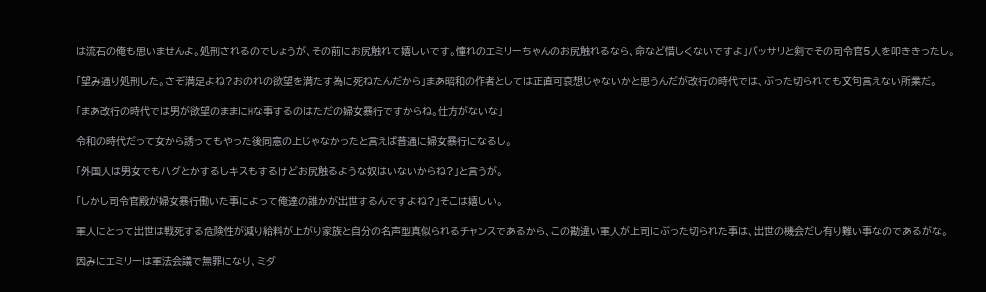は流石の俺も思いませんよ。処刑されるのでしょうが、その前にお尻触れて嬉しいです。憧れのエミリーちゃんのお尻触れるなら、命など惜しくないですよ」バッサリと剣でその司令官5人を叩ききったし。

「望み通り処刑した。さぞ満足よね?おのれの欲望を満たす為に死ねたんだから」まあ昭和の作者としては正直可哀想じゃないかと思うんだが改行の時代では、ぶった切られても文句言えない所業だ。

「まあ改行の時代では男が欲望のままにHな事するのはただの婦女暴行ですからね。仕方がないな」

令和の時代だって女から誘ってもやった後同意の上じゃなかったと言えば普通に婦女暴行になるし。

「外国人は男女でもハグとかするしキスもするけどお尻触るような奴はいないからね?」と言うが。

「しかし司令官殿が婦女暴行働いた事によって俺達の誰かが出世するんですよね?」そこは嬉しい。

軍人にとって出世は戦死する危険性が減り給料が上がり家族と自分の名声型真似られるチャンスであるから、この勘違い軍人が上司にぶった切られた事は、出世の機会だし有り難い事なのであるがな。

因みにエミリーは軍法会議で無罪になり、ミダ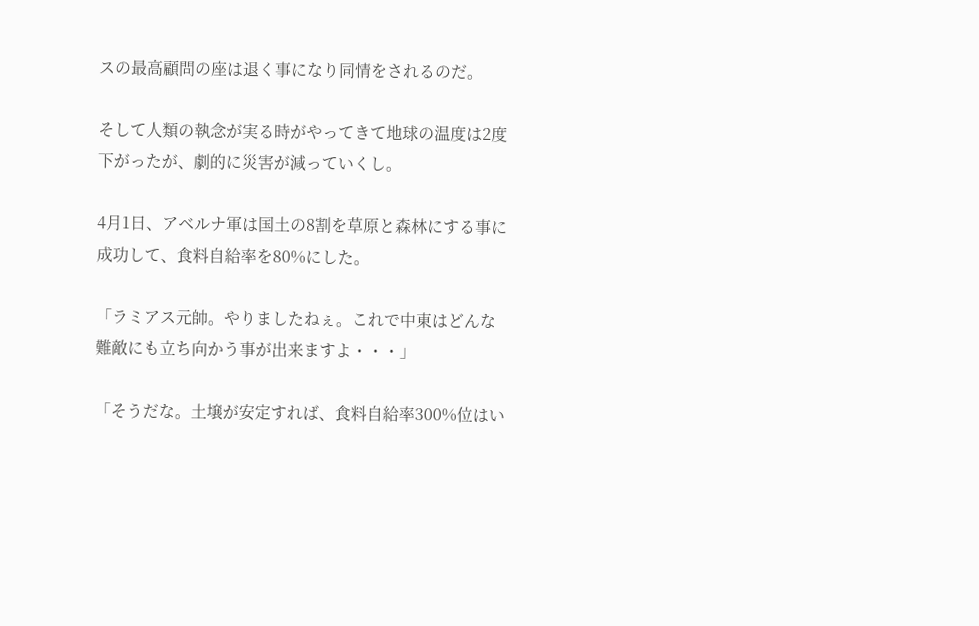スの最高顧問の座は退く事になり同情をされるのだ。

そして人類の執念が実る時がやってきて地球の温度は2度下がったが、劇的に災害が減っていくし。

4月1日、アベルナ軍は国土の8割を草原と森林にする事に成功して、食料自給率を80%にした。

「ラミアス元帥。やりましたねぇ。これで中東はどんな難敵にも立ち向かう事が出来ますよ・・・」

「そうだな。土壌が安定すれば、食料自給率300%位はい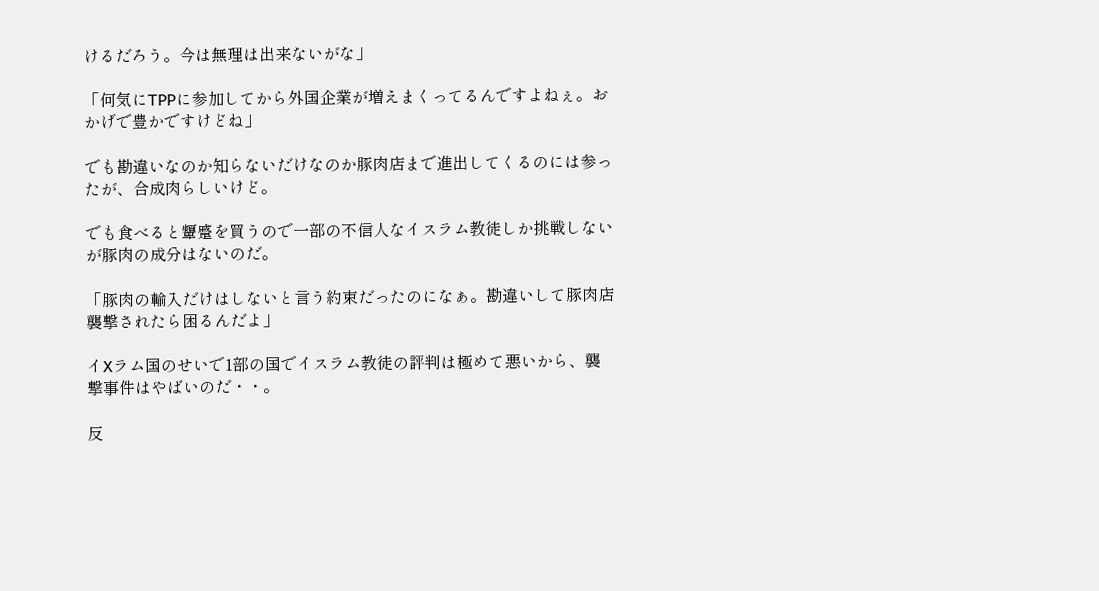けるだろう。今は無理は出来ないがな」

「何気にTPPに参加してから外国企業が増えまくってるんですよねぇ。おかげで豊かですけどね」

でも勘違いなのか知らないだけなのか豚肉店まで進出してくるのには参ったが、合成肉らしいけど。

でも食べると顰蹙を買うので一部の不信人なイスラム教徒しか挑戦しないが豚肉の成分はないのだ。

「豚肉の輸入だけはしないと言う約束だったのになぁ。勘違いして豚肉店襲撃されたら困るんだよ」

イXラム国のせいで1部の国でイスラム教徒の評判は極めて悪いから、襲撃事件はやばいのだ・・。

反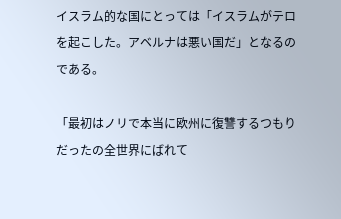イスラム的な国にとっては「イスラムがテロを起こした。アベルナは悪い国だ」となるのである。

「最初はノリで本当に欧州に復讐するつもりだったの全世界にばれて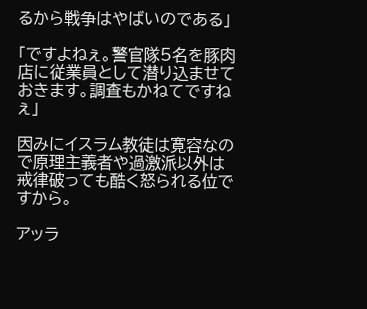るから戦争はやばいのである」

「ですよねぇ。警官隊5名を豚肉店に従業員として潜り込ませておきます。調査もかねてですねぇ」

因みにイスラム教徒は寛容なので原理主義者や過激派以外は戒律破っても酷く怒られる位ですから。

アッラ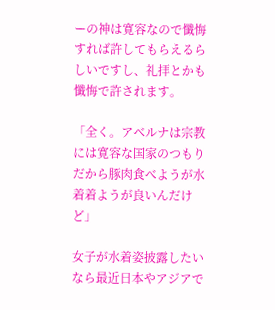ーの神は寛容なので懺悔すれば許してもらえるらしいですし、礼拝とかも懺悔で許されます。

「全く。アベルナは宗教には寛容な国家のつもりだから豚肉食べようが水着着ようが良いんだけど」

女子が水着姿披露したいなら最近日本やアジアで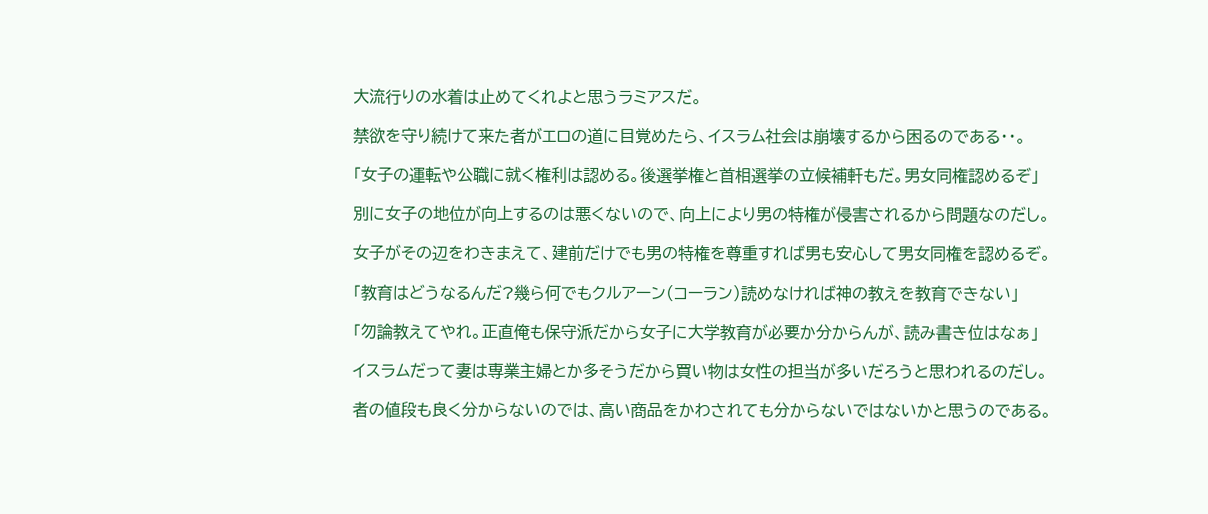大流行りの水着は止めてくれよと思うラミアスだ。

禁欲を守り続けて来た者がエロの道に目覚めたら、イスラム社会は崩壊するから困るのである・・。

「女子の運転や公職に就く権利は認める。後選挙権と首相選挙の立候補軒もだ。男女同権認めるぞ」

別に女子の地位が向上するのは悪くないので、向上により男の特権が侵害されるから問題なのだし。

女子がその辺をわきまえて、建前だけでも男の特権を尊重すれば男も安心して男女同権を認めるぞ。

「教育はどうなるんだ?幾ら何でもクルアーン(コーラン)読めなければ神の教えを教育できない」

「勿論教えてやれ。正直俺も保守派だから女子に大学教育が必要か分からんが、読み書き位はなぁ」

イスラムだって妻は専業主婦とか多そうだから買い物は女性の担当が多いだろうと思われるのだし。

者の値段も良く分からないのでは、高い商品をかわされても分からないではないかと思うのである。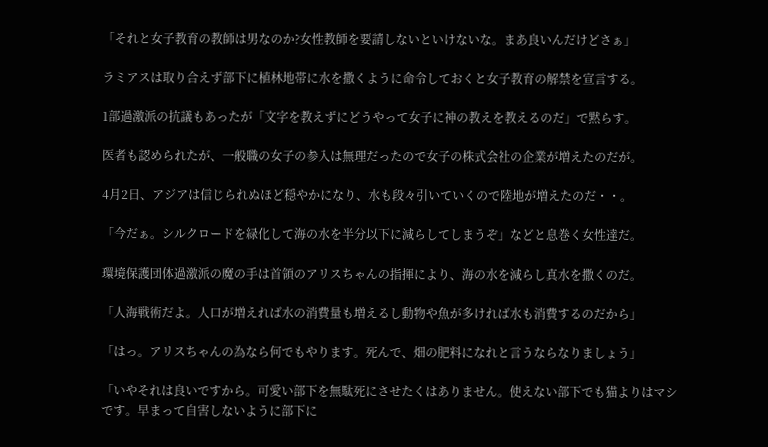「それと女子教育の教師は男なのか?女性教師を要請しないといけないな。まあ良いんだけどさぁ」

ラミアスは取り合えず部下に植林地帯に水を撒くように命令しておくと女子教育の解禁を宣言する。

1部過激派の抗議もあったが「文字を教えずにどうやって女子に神の教えを教えるのだ」で黙らす。

医者も認められたが、一般職の女子の参入は無理だったので女子の株式会社の企業が増えたのだが。

4月2日、アジアは信じられぬほど穏やかになり、水も段々引いていくので陸地が増えたのだ・・。

「今だぁ。シルクロードを緑化して海の水を半分以下に減らしてしまうぞ」などと息巻く女性達だ。

環境保護団体過激派の魔の手は首領のアリスちゃんの指揮により、海の水を減らし真水を撒くのだ。

「人海戦術だよ。人口が増えれば水の消費量も増えるし動物や魚が多ければ水も消費するのだから」

「はっ。アリスちゃんの為なら何でもやります。死んで、畑の肥料になれと言うならなりましょう」

「いやそれは良いですから。可愛い部下を無駄死にさせたくはありません。使えない部下でも猫よりはマシです。早まって自害しないように部下に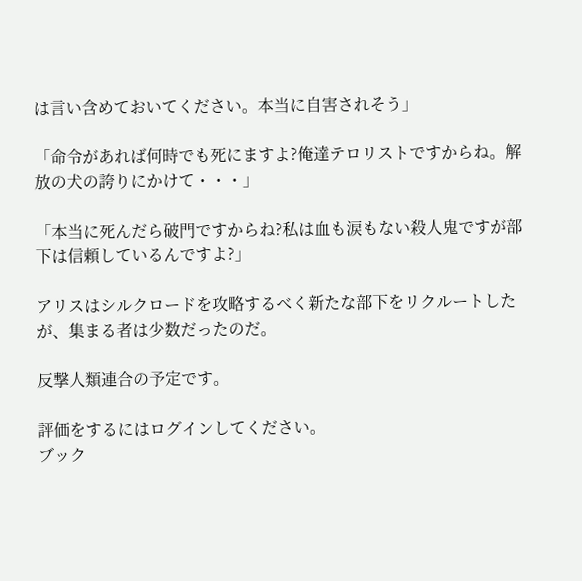は言い含めておいてください。本当に自害されそう」

「命令があれば何時でも死にますよ?俺達テロリストですからね。解放の犬の誇りにかけて・・・」

「本当に死んだら破門ですからね?私は血も涙もない殺人鬼ですが部下は信頼しているんですよ?」

アリスはシルクロードを攻略するべく新たな部下をリクルートしたが、集まる者は少数だったのだ。

反撃人類連合の予定です。

評価をするにはログインしてください。
ブック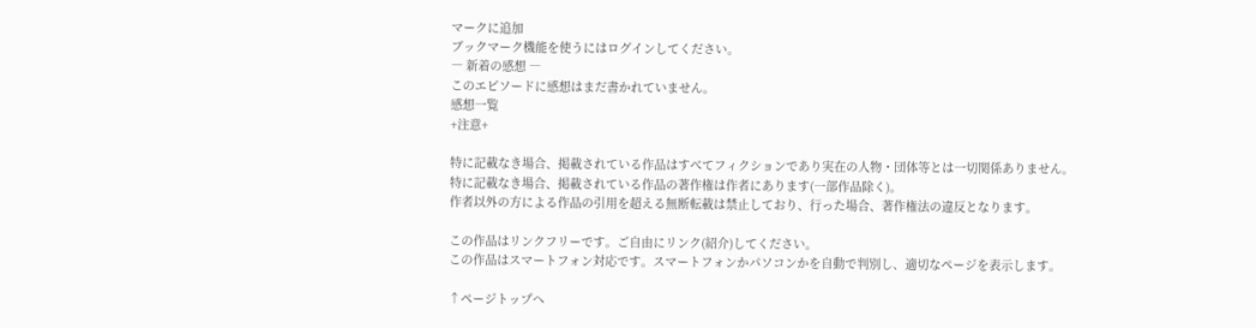マークに追加
ブックマーク機能を使うにはログインしてください。
― 新着の感想 ―
このエピソードに感想はまだ書かれていません。
感想一覧
+注意+

特に記載なき場合、掲載されている作品はすべてフィクションであり実在の人物・団体等とは一切関係ありません。
特に記載なき場合、掲載されている作品の著作権は作者にあります(一部作品除く)。
作者以外の方による作品の引用を超える無断転載は禁止しており、行った場合、著作権法の違反となります。

この作品はリンクフリーです。ご自由にリンク(紹介)してください。
この作品はスマートフォン対応です。スマートフォンかパソコンかを自動で判別し、適切なページを表示します。

↑ページトップへ